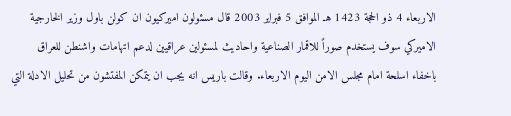الاربعاء 4 ذو الحجة 1423 هـ الموافق 5 فبراير 2003 قال مسئولون اميركيون ان كولن باول وزير الخارجية الاميركي سوف يستخدم صوراً للاقمار الصناعية واحاديث لمسئولين عراقيين لدعم اتهامات واشنطن للعراق باخفاء اسلحة امام مجلس الامن اليوم الاربعاء. وقالت باريس انه يجب ان يتمكن المفتشون من تحليل الادلة التي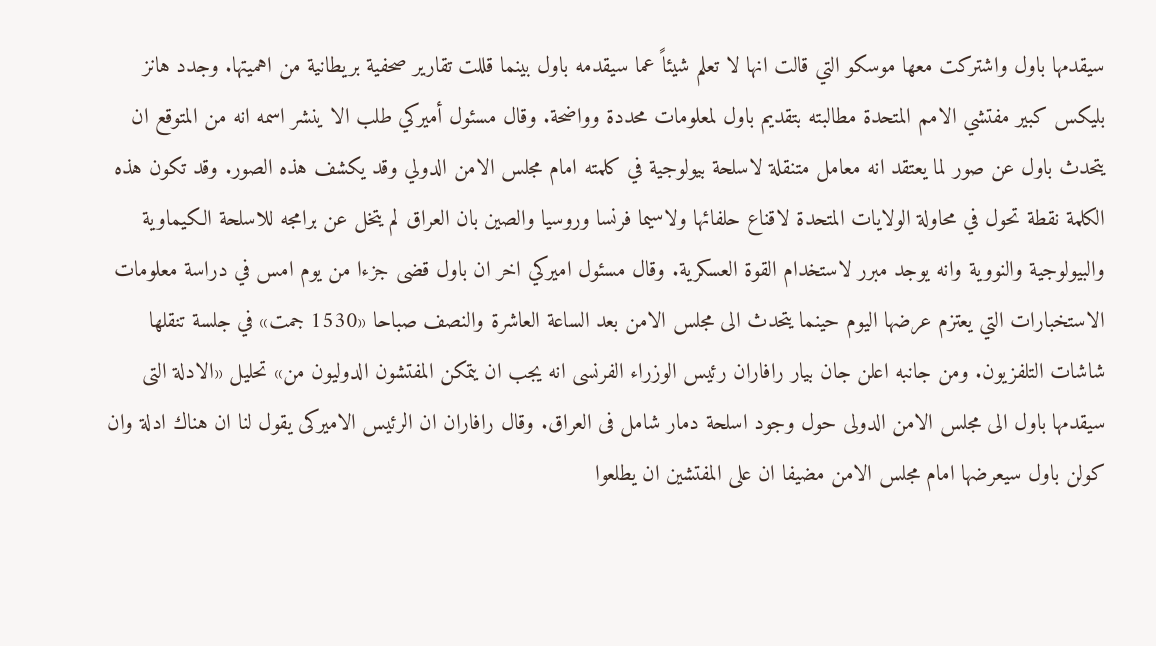سيقدمها باول واشتركت معها موسكو التي قالت انها لا تعلم شيئاً عما سيقدمه باول بينما قللت تقارير صحفية بريطانية من اهميتها. وجدد هانز بليكس كبير مفتشي الامم المتحدة مطالبته بتقديم باول لمعلومات محددة وواضحة. وقال مسئول أميركي طلب الا ينشر اسمه انه من المتوقع ان يتحدث باول عن صور لما يعتقد انه معامل متنقلة لاسلحة بيولوجية في كلمته امام مجلس الامن الدولي وقد يكشف هذه الصور. وقد تكون هذه الكلمة نقطة تحول في محاولة الولايات المتحدة لاقناع حلفائها ولاسيما فرنسا وروسيا والصين بان العراق لم يتخل عن برامجه للاسلحة الكيماوية والبيولوجية والنووية وانه يوجد مبرر لاستخدام القوة العسكرية. وقال مسئول اميركي اخر ان باول قضى جزءا من يوم امس في دراسة معلومات الاستخبارات التي يعتزم عرضها اليوم حينما يتحدث الى مجلس الامن بعد الساعة العاشرة والنصف صباحا «1530 جمت» في جلسة تنقلها شاشات التلفزيون. ومن جانبه اعلن جان بيار رافاران رئيس الوزراء الفرنسى انه يجب ان يتمكن المفتشون الدوليون من» تحليل «الادلة التى سيقدمها باول الى مجلس الامن الدولى حول وجود اسلحة دمار شامل فى العراق. وقال رافاران ان الرئيس الاميركى يقول لنا ان هناك ادلة وان كولن باول سيعرضها امام مجلس الامن مضيفا ان على المفتشين ان يطلعوا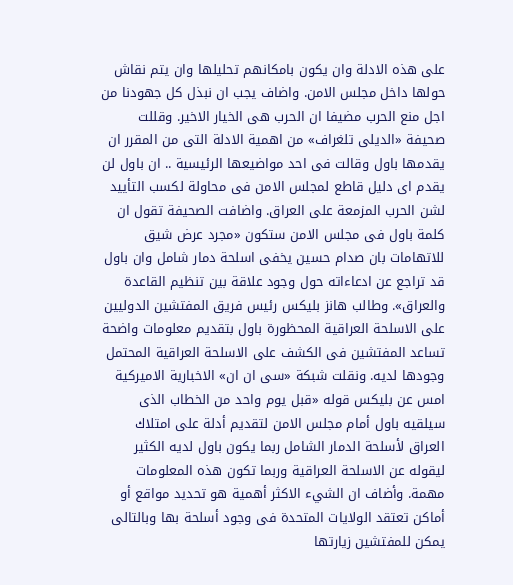على هذه الادلة وان يكون بامكانهم تحليلها وان يتم نقاش حولها داخل مجلس الامن. واضاف يجب ان نبذل كل جهودنا من اجل منع الحرب مضيفا ان الحرب هى الخيار الاخير. وقللت صحيفة «الديلى تلغراف» من اهمية الادلة التى من المقرر ان يقدمها باول وقالت فى احد مواضيعها الرئيسية .. ان باول لن يقدم اى دليل قاطع لمجلس الامن فى محاولة لكسب التأييد لشن الحرب المزمعة على العراق. واضافت الصحيفة تقول ان كلمة باول فى مجلس الامن ستكون «مجرد عرض شيق للاتهامات بان صدام حسين يخفى اسلحة دمار شامل وان باول قد تراجع عن ادعاءاته حول وجود علاقة بين تنظيم القاعدة والعراق». وطالب هانز بليكس رئيس فريق المفتشين الدوليين على الاسلحة العراقية المحظورة باول بتقديم معلومات واضحة تساعد المفتشين فى الكشف على الاسلحة العراقية المحتمل وجودها لديه. ونقلت شبكة «سى ان ان» الاخبارية الاميركية امس عن بليكس قوله «قبل يوم واحد من الخطاب الذى سيلقيه باول أمام مجلس الامن لتقديم أدلة على امتلاك العراق لأسلحة الدمار الشامل ربما يكون باول لديه الكثير ليقوله عن الاسلحة العراقية وربما تكون هذه المعلومات مهمة. وأضاف ان الشيء الاكثر أهمية هو تحديد مواقع أو أماكن تعتقد الولايات المتحدة فى وجود أسلحة بها وبالتالى يمكن للمفتشين زيارتها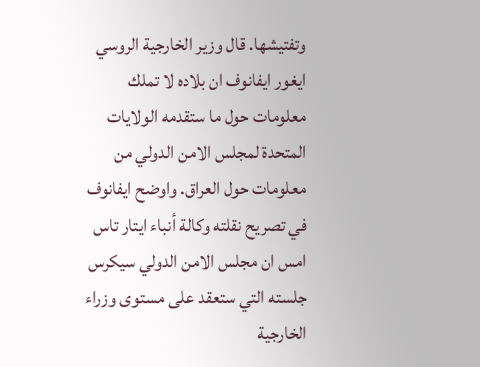وتفتيشها. قال وزير الخارجية الروسي ايغور ايفانوف ان بلاده لا تملك معلومات حول ما ستقدمه الولايات المتحدة لمجلس الامن الدولي من معلومات حول العراق. واوضح ايفانوف في تصريح نقلته وكالة أنباء ايتار تاس امس ان مجلس الامن الدولي سيكرس جلسته التي ستعقد على مستوى وزراء الخارجية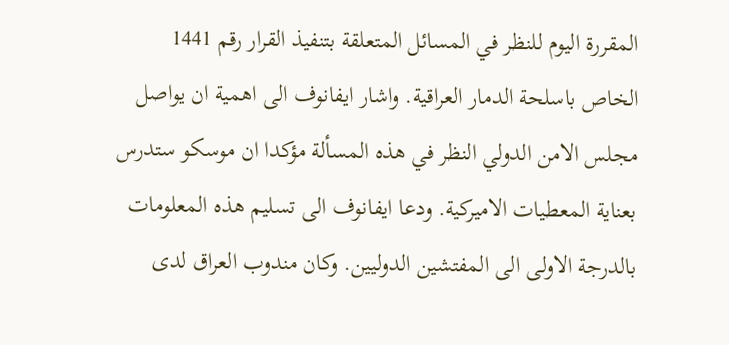المقررة اليوم للنظر في المسائل المتعلقة بتنفيذ القرار رقم 1441 الخاص باسلحة الدمار العراقية. واشار ايفانوف الى اهمية ان يواصل مجلس الامن الدولي النظر في هذه المسألة مؤكدا ان موسكو ستدرس بعناية المعطيات الاميركية. ودعا ايفانوف الى تسليم هذه المعلومات بالدرجة الاولى الى المفتشين الدوليين. وكان مندوب العراق لدى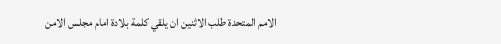الامم المتحدة طلب الاثنين ان يلقي كلمة بلادة امام مجلس الامن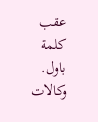عقب كلمة باول. وكالات